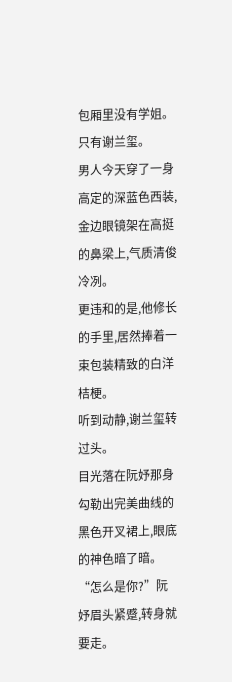包厢里没有学姐。
只有谢兰玺。
男人今天穿了一身高定的深蓝色西装,金边眼镜架在高挺的鼻梁上,气质清俊冷冽。
更违和的是,他修长的手里,居然捧着一束包装精致的白洋桔梗。
听到动静,谢兰玺转过头。
目光落在阮妤那身勾勒出完美曲线的黑色开叉裙上,眼底的神色暗了暗。
“怎么是你?”阮妤眉头紧蹙,转身就要走。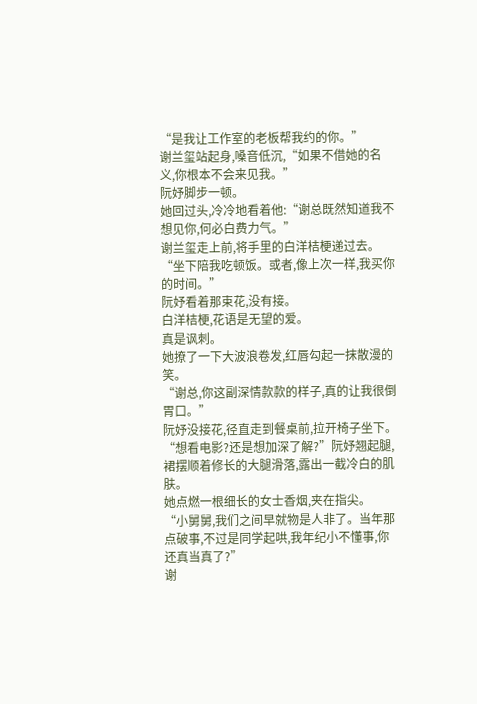“是我让工作室的老板帮我约的你。”
谢兰玺站起身,嗓音低沉,“如果不借她的名义,你根本不会来见我。”
阮妤脚步一顿。
她回过头,冷冷地看着他:“谢总既然知道我不想见你,何必白费力气。”
谢兰玺走上前,将手里的白洋桔梗递过去。
“坐下陪我吃顿饭。或者,像上次一样,我买你的时间。”
阮妤看着那束花,没有接。
白洋桔梗,花语是无望的爱。
真是讽刺。
她撩了一下大波浪卷发,红唇勾起一抹散漫的笑。
“谢总,你这副深情款款的样子,真的让我很倒胃口。”
阮妤没接花,径直走到餐桌前,拉开椅子坐下。
“想看电影?还是想加深了解?”阮妤翘起腿,裙摆顺着修长的大腿滑落,露出一截冷白的肌肤。
她点燃一根细长的女士香烟,夹在指尖。
“小舅舅,我们之间早就物是人非了。当年那点破事,不过是同学起哄,我年纪小不懂事,你还真当真了?”
谢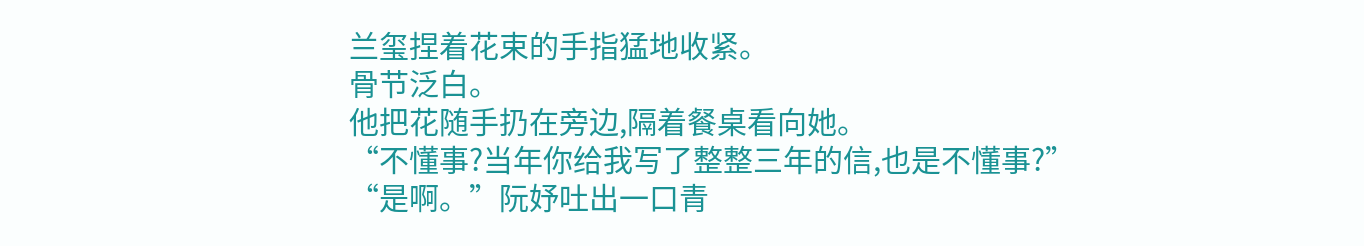兰玺捏着花束的手指猛地收紧。
骨节泛白。
他把花随手扔在旁边,隔着餐桌看向她。
“不懂事?当年你给我写了整整三年的信,也是不懂事?”
“是啊。”阮妤吐出一口青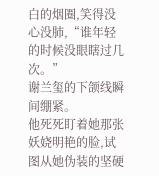白的烟圈,笑得没心没肺,“谁年轻的时候没眼瞎过几次。”
谢兰玺的下颌线瞬间绷紧。
他死死盯着她那张妖娆明艳的脸,试图从她伪装的坚硬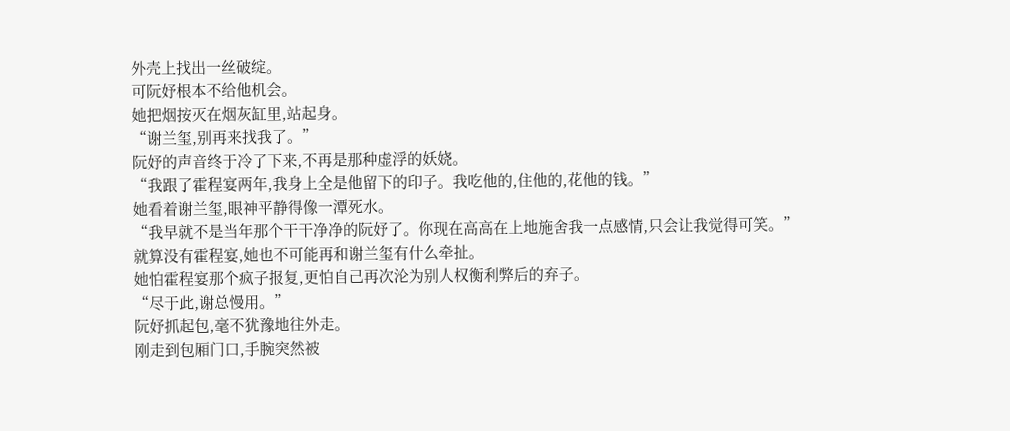外壳上找出一丝破绽。
可阮妤根本不给他机会。
她把烟按灭在烟灰缸里,站起身。
“谢兰玺,别再来找我了。”
阮妤的声音终于冷了下来,不再是那种虚浮的妖娆。
“我跟了霍程宴两年,我身上全是他留下的印子。我吃他的,住他的,花他的钱。”
她看着谢兰玺,眼神平静得像一潭死水。
“我早就不是当年那个干干净净的阮妤了。你现在高高在上地施舍我一点感情,只会让我觉得可笑。”
就算没有霍程宴,她也不可能再和谢兰玺有什么牵扯。
她怕霍程宴那个疯子报复,更怕自己再次沦为别人权衡利弊后的弃子。
“尽于此,谢总慢用。”
阮妤抓起包,毫不犹豫地往外走。
刚走到包厢门口,手腕突然被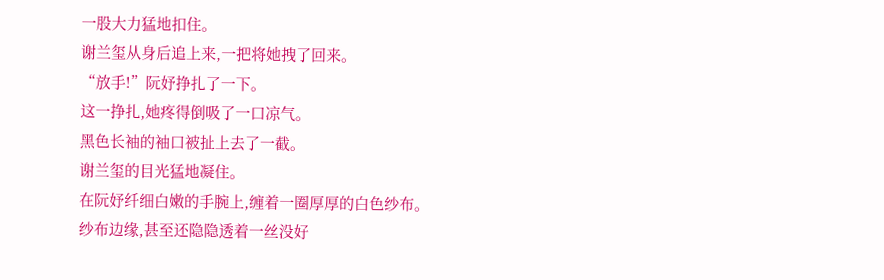一股大力猛地扣住。
谢兰玺从身后追上来,一把将她拽了回来。
“放手!”阮妤挣扎了一下。
这一挣扎,她疼得倒吸了一口凉气。
黑色长袖的袖口被扯上去了一截。
谢兰玺的目光猛地凝住。
在阮妤纤细白嫩的手腕上,缠着一圈厚厚的白色纱布。
纱布边缘,甚至还隐隐透着一丝没好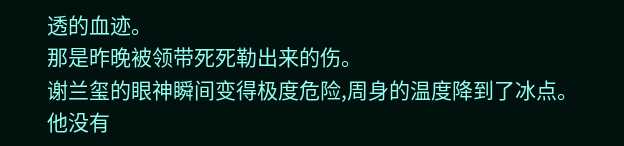透的血迹。
那是昨晚被领带死死勒出来的伤。
谢兰玺的眼神瞬间变得极度危险,周身的温度降到了冰点。
他没有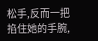松手,反而一把掐住她的手腕,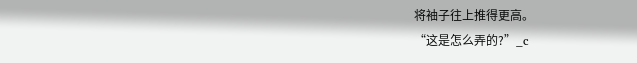将袖子往上推得更高。
“这是怎么弄的?”_c